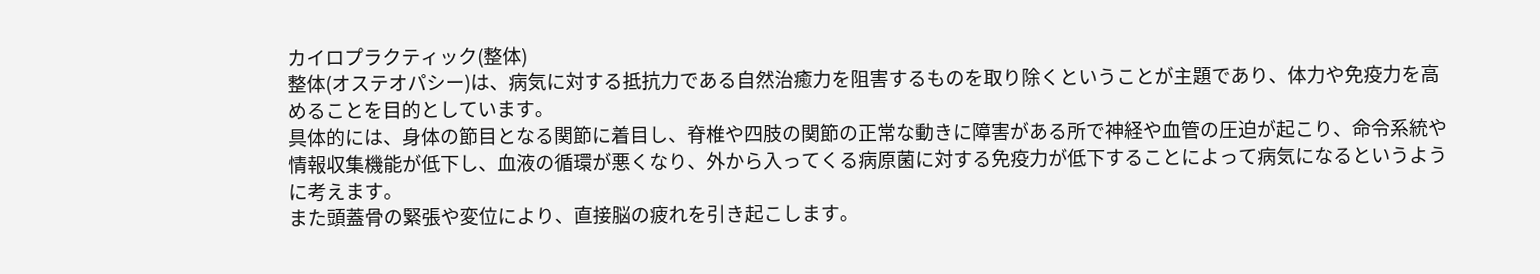カイロプラクティック(整体)
整体(オステオパシー)は、病気に対する抵抗力である自然治癒力を阻害するものを取り除くということが主題であり、体力や免疫力を高めることを目的としています。
具体的には、身体の節目となる関節に着目し、脊椎や四肢の関節の正常な動きに障害がある所で神経や血管の圧迫が起こり、命令系統や情報収集機能が低下し、血液の循環が悪くなり、外から入ってくる病原菌に対する免疫力が低下することによって病気になるというように考えます。
また頭蓋骨の緊張や変位により、直接脳の疲れを引き起こします。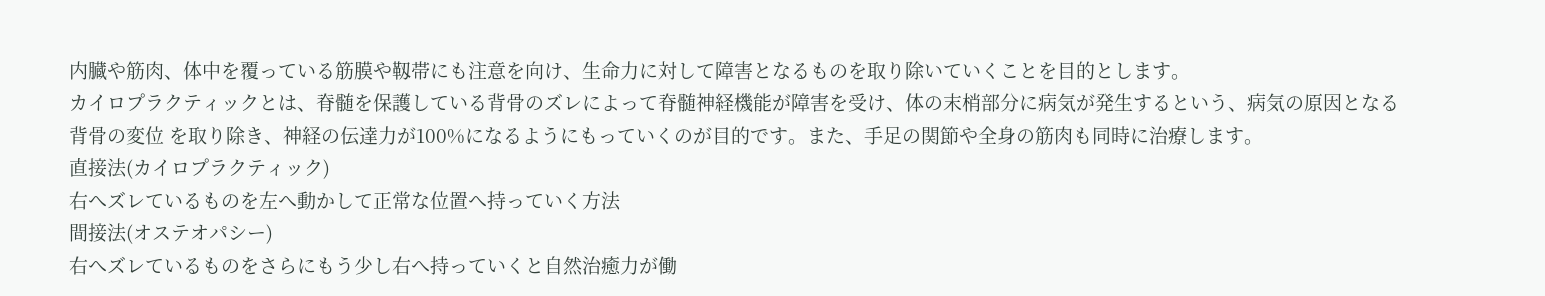内臓や筋肉、体中を覆っている筋膜や靱帯にも注意を向け、生命力に対して障害となるものを取り除いていくことを目的とします。
カイロプラクティックとは、脊髄を保護している背骨のズレによって脊髄神経機能が障害を受け、体の末梢部分に病気が発生するという、病気の原因となる背骨の変位 を取り除き、神経の伝達力が100%になるようにもっていくのが目的です。また、手足の関節や全身の筋肉も同時に治療します。
直接法(カイロプラクティック)
右へズレているものを左へ動かして正常な位置へ持っていく方法
間接法(オステオパシー)
右へズレているものをさらにもう少し右へ持っていくと自然治癒力が働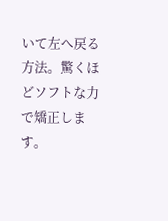いて左へ戻る方法。驚くほどソフトな力で矯正します。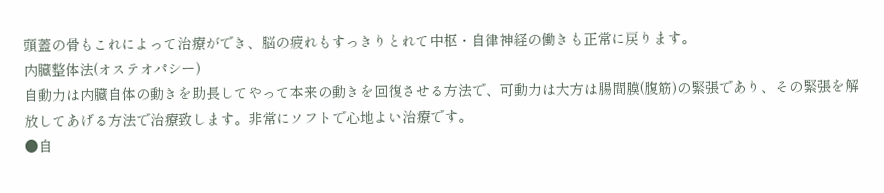頭蓋の骨もこれによって治療ができ、脳の疲れもすっきりとれて中枢・自律神経の働きも正常に戻ります。
内臓整体法(オステオパシー)
自動力は内臓自体の動きを助長してやって本来の動きを回復させる方法で、可動力は大方は腸間膜(腹筋)の緊張であり、その緊張を解放してあげる方法で治療致します。非常にソフトで心地よい治療です。
●自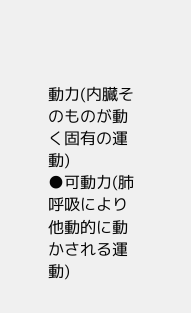動力(内臓そのものが動く固有の運動)
●可動力(肺呼吸により他動的に動かされる運動)